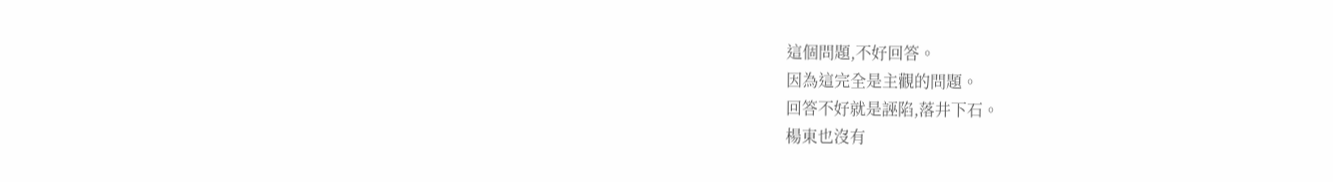這個問題,不好回答。
因為這完全是主觀的問題。
回答不好就是誣陷,落井下石。
楊東也沒有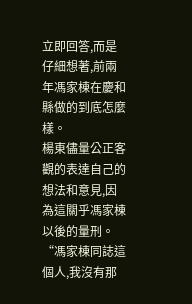立即回答,而是仔細想著,前兩年馮家棟在慶和縣做的到底怎麼樣。
楊東儘量公正客觀的表達自己的想法和意見,因為這關乎馮家棟以後的量刑。
“馮家棟同誌這個人,我沒有那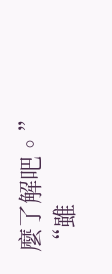麼了解吧。”
“雖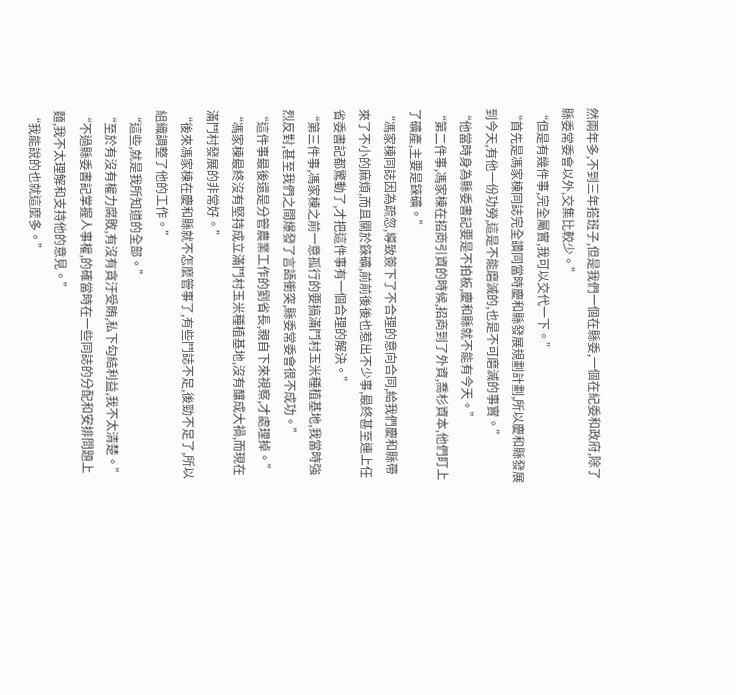然兩年多,不到三年搭班子,但是我們一個在縣委,一個在紀委和政府,除了縣委常委會以外,交集比較少。”
“但是有幾件事,完全屬實,我可以交代一下。”
“首先是馮家棟同誌完全讚同當時慶和縣發展規劃計劃,所以慶和縣發展到今天,有他一份功勞,這是不能磨滅的,也是不可磨滅的事實。”
“他當時身為縣委書記要是不拍板,慶和縣就不能有今天。”
“第二件事,馮家棟在招商引資的時候,招商到了外資,喬杉資本,他們盯上了礦產,主要是錸礦。”
“馮家棟同誌因為疏忽,導致簽下了不合理的意向合同,給我們慶和縣帶來了不小的麻煩,而且關於錸礦,前前後後也惹出不少事,最終甚至連上任省委書記都驚動了,才把這件事有一個合理的解決。”
“第三件事,馮家棟之前一意孤行的要搞滿鬥村玉米種植基地,我當時強烈反對,甚至我們之間爆發了言語衝突,縣委常委會很不成功。”
“這件事最後還是分管農業工作的劉省長,親自下來視察,才處理掉。”
“馮家棟最終沒有堅持成立滿鬥村玉米種植基地,沒有釀成大禍,而現在滿鬥村發展的非常好。”
“後來馮家棟在慶和縣就不怎麼管事了,有些鬥誌不足,後勁不足了,所以組織調整了他的工作。”
“這些,就是我所知道的全部。”
“至於有沒有權力腐敗,有沒有貪汙受賄,私下勾結利益,我不太清楚。”
“不過縣委書記掌握人事權,的確當時在一些同誌的分配和安排問題上麵,我不太理解和支持他的意見。”
“我能說的也就這麼多。”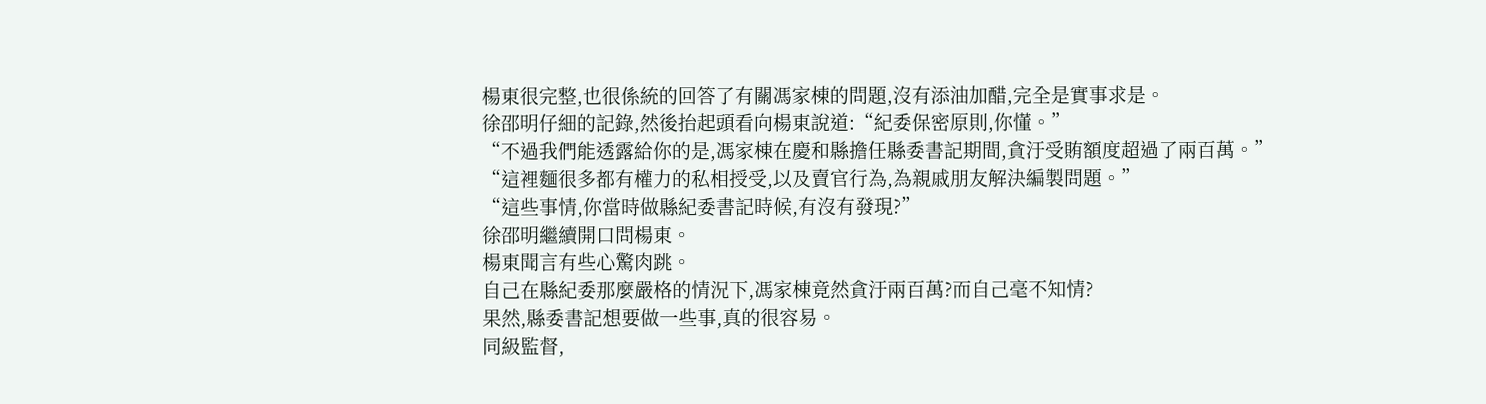楊東很完整,也很係統的回答了有關馮家棟的問題,沒有添油加醋,完全是實事求是。
徐邵明仔細的記錄,然後抬起頭看向楊東說道:“紀委保密原則,你懂。”
“不過我們能透露給你的是,馮家棟在慶和縣擔任縣委書記期間,貪汙受賄額度超過了兩百萬。”
“這裡麵很多都有權力的私相授受,以及賣官行為,為親戚朋友解決編製問題。”
“這些事情,你當時做縣紀委書記時候,有沒有發現?”
徐邵明繼續開口問楊東。
楊東聞言有些心驚肉跳。
自己在縣紀委那麼嚴格的情況下,馮家棟竟然貪汙兩百萬?而自己毫不知情?
果然,縣委書記想要做一些事,真的很容易。
同級監督,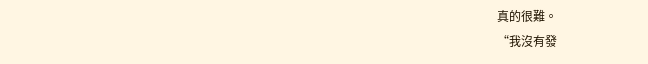真的很難。
“我沒有發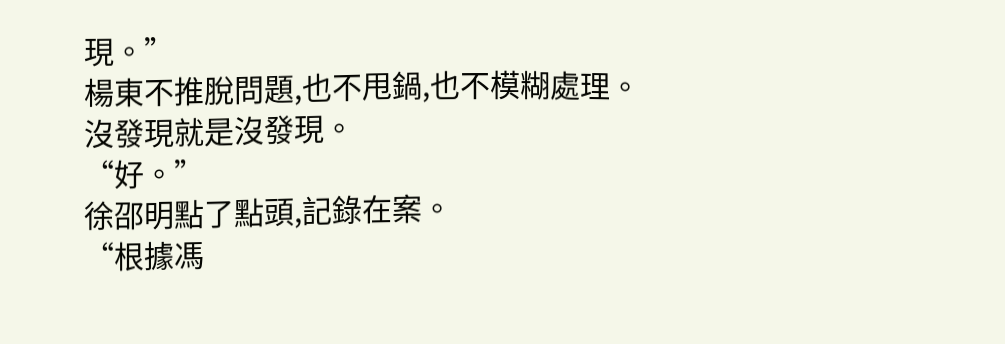現。”
楊東不推脫問題,也不甩鍋,也不模糊處理。
沒發現就是沒發現。
“好。”
徐邵明點了點頭,記錄在案。
“根據馮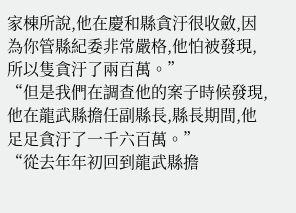家棟所說,他在慶和縣貪汙很收斂,因為你管縣紀委非常嚴格,他怕被發現,所以隻貪汙了兩百萬。”
“但是我們在調查他的案子時候發現,他在龍武縣擔任副縣長,縣長期間,他足足貪汙了一千六百萬。”
“從去年年初回到龍武縣擔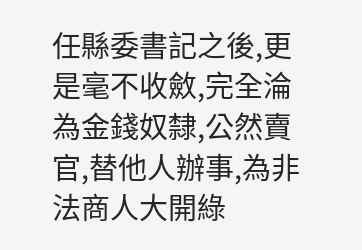任縣委書記之後,更是毫不收斂,完全淪為金錢奴隸,公然賣官,替他人辦事,為非法商人大開綠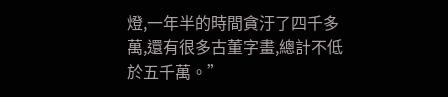燈,一年半的時間貪汙了四千多萬,還有很多古董字畫,總計不低於五千萬。”